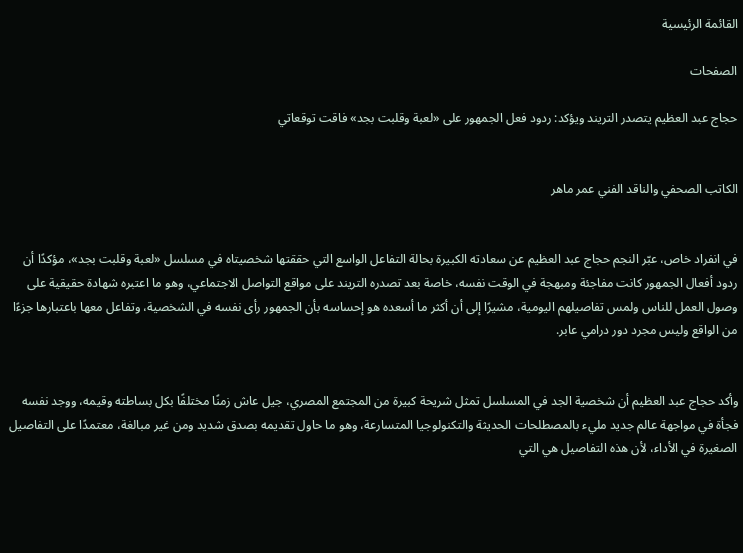القائمة الرئيسية

الصفحات

حجاج عبد العظيم يتصدر التريند ويؤكد: ردود فعل الجمهور على «لعبة وقلبت بجد» فاقت توقعاتي


الكاتب الصحفي والناقد الفني عمر ماهر


في انفراد خاص، عبّر النجم حجاج عبد العظيم عن سعادته الكبيرة بحالة التفاعل الواسع التي حققتها شخصيتاه في مسلسل «لعبة وقلبت بجد»، مؤكدًا أن ردود أفعال الجمهور كانت مفاجئة ومبهجة في الوقت نفسه، خاصة بعد تصدره التريند على مواقع التواصل الاجتماعي، وهو ما اعتبره شهادة حقيقية على وصول العمل للناس ولمس تفاصيلهم اليومية، مشيرًا إلى أن أكثر ما أسعده هو إحساسه بأن الجمهور رأى نفسه في الشخصية، وتفاعل معها باعتبارها جزءًا من الواقع وليس مجرد دور درامي عابر.


وأكد حجاج عبد العظيم أن شخصية الجد في المسلسل تمثل شريحة كبيرة من المجتمع المصري، جيل عاش زمنًا مختلفًا بكل بساطته وقيمه، ووجد نفسه فجأة في مواجهة عالم جديد مليء بالمصطلحات الحديثة والتكنولوجيا المتسارعة، وهو ما حاول تقديمه بصدق شديد ومن غير مبالغة، معتمدًا على التفاصيل الصغيرة في الأداء، لأن هذه التفاصيل هي التي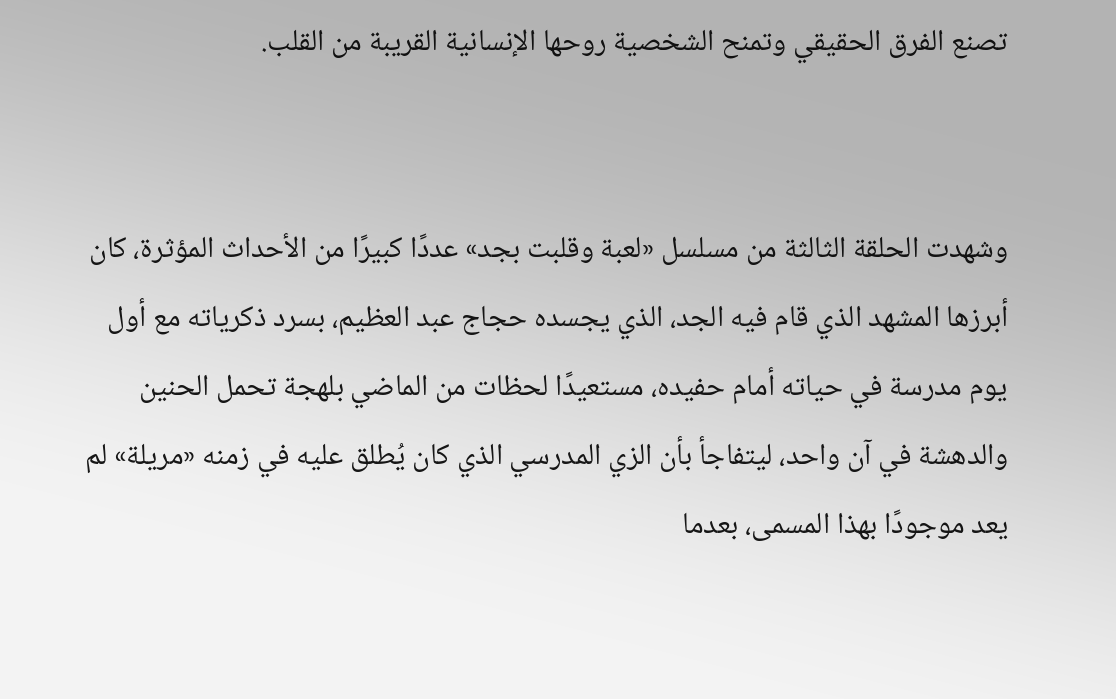تصنع الفرق الحقيقي وتمنح الشخصية روحها الإنسانية القريبة من القلب.


وشهدت الحلقة الثالثة من مسلسل «لعبة وقلبت بجد» عددًا كبيرًا من الأحداث المؤثرة، كان أبرزها المشهد الذي قام فيه الجد، الذي يجسده حجاج عبد العظيم، بسرد ذكرياته مع أول يوم مدرسة في حياته أمام حفيده، مستعيدًا لحظات من الماضي بلهجة تحمل الحنين والدهشة في آن واحد، ليتفاجأ بأن الزي المدرسي الذي كان يُطلق عليه في زمنه «مريلة» لم يعد موجودًا بهذا المسمى، بعدما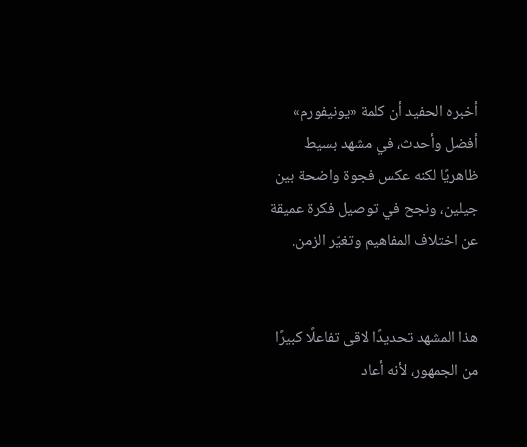أخبره الحفيد أن كلمة «يونيفورم» أفضل وأحدث، في مشهد بسيط ظاهريًا لكنه عكس فجوة واضحة بين جيلين، ونجح في توصيل فكرة عميقة عن اختلاف المفاهيم وتغيّر الزمن.


هذا المشهد تحديدًا لاقى تفاعلًا كبيرًا من الجمهور، لأنه أعاد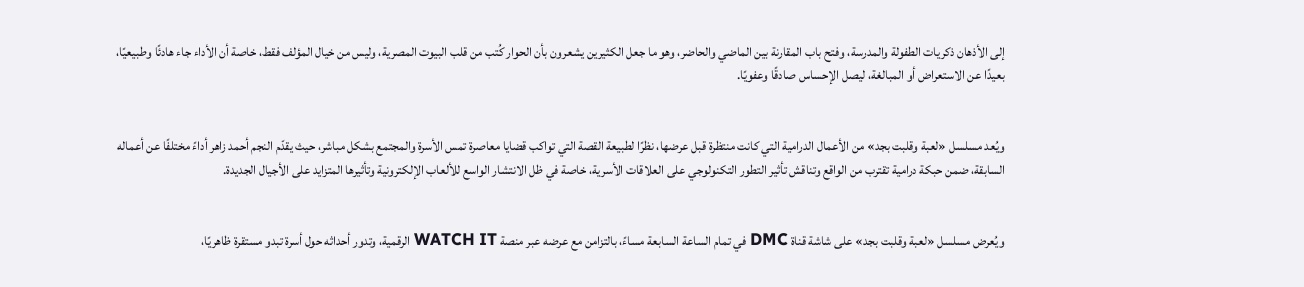إلى الأذهان ذكريات الطفولة والمدرسة، وفتح باب المقارنة بين الماضي والحاضر، وهو ما جعل الكثيرين يشعرون بأن الحوار كُتب من قلب البيوت المصرية، وليس من خيال المؤلف فقط، خاصة أن الأداء جاء هادئًا وطبيعيًا، بعيدًا عن الاستعراض أو المبالغة، ليصل الإحساس صادقًا وعفويًا.


ويُعد مسلسل «لعبة وقلبت بجد» من الأعمال الدرامية التي كانت منتظرة قبل عرضها، نظرًا لطبيعة القصة التي تواكب قضايا معاصرة تمس الأسرة والمجتمع بشكل مباشر، حيث يقدّم النجم أحمد زاهر أداءً مختلفًا عن أعماله السابقة، ضمن حبكة درامية تقترب من الواقع وتناقش تأثير التطور التكنولوجي على العلاقات الأسرية، خاصة في ظل الانتشار الواسع للألعاب الإلكترونية وتأثيرها المتزايد على الأجيال الجديدة.


ويُعرض مسلسل «لعبة وقلبت بجد» على شاشة قناة DMC في تمام الساعة السابعة مساءً، بالتزامن مع عرضه عبر منصة WATCH IT الرقمية، وتدور أحداثه حول أسرة تبدو مستقرة ظاهريًا،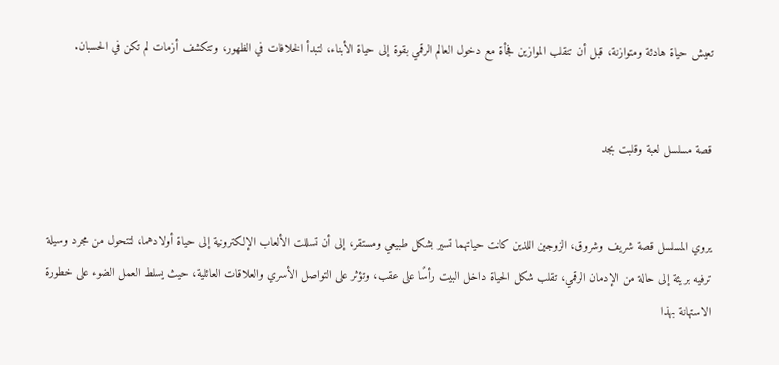تعيش حياة هادئة ومتوازنة، قبل أن تنقلب الموازين فجأة مع دخول العالم الرقمي بقوة إلى حياة الأبناء، لتبدأ الخلافات في الظهور، وتتكشف أزمات لم تكن في الحسبان.


قصة مسلسل لعبة وقلبت بجد


يروي المسلسل قصة شريف وشروق، الزوجين اللذين كانت حياتهما تسير بشكل طبيعي ومستقر، إلى أن تسللت الألعاب الإلكترونية إلى حياة أولادهما، لتتحول من مجرد وسيلة ترفيه بريئة إلى حالة من الإدمان الرقمي، تقلب شكل الحياة داخل البيت رأسًا على عقب، وتؤثر على التواصل الأسري والعلاقات العائلية، حيث يسلط العمل الضوء على خطورة الاستهانة بهذا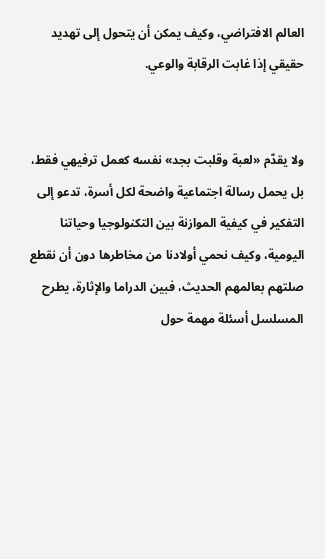العالم الافتراضي، وكيف يمكن أن يتحول إلى تهديد حقيقي إذا غابت الرقابة والوعي.


ولا يقدّم «لعبة وقلبت بجد» نفسه كعمل ترفيهي فقط، بل يحمل رسالة اجتماعية واضحة لكل أسرة، تدعو إلى التفكير في كيفية الموازنة بين التكنولوجيا وحياتنا اليومية، وكيف نحمي أولادنا من مخاطرها دون أن نقطع صلتهم بعالمهم الحديث، فبين الدراما والإثارة، يطرح المسلسل أسئلة مهمة حول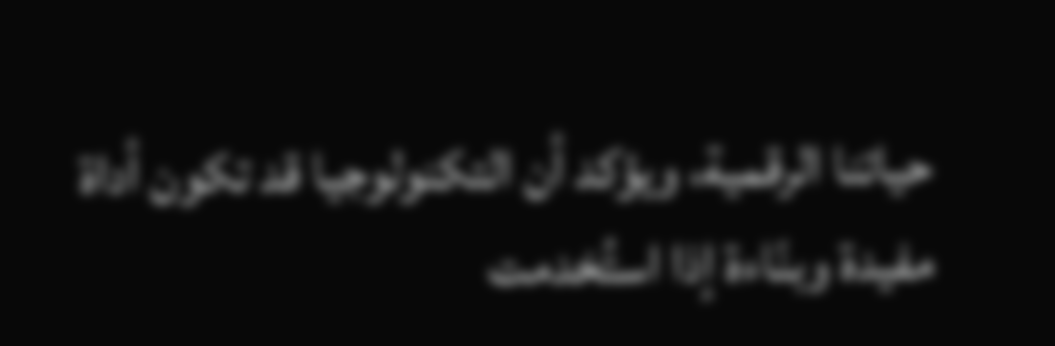حياتنا الرقمية، ويؤكد أن التكنولوجيا قد تكون أداة مفيدة وبنّاءة إذا استُخدمت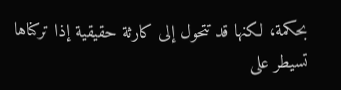بحكمة، لكنها قد تتحول إلى كارثة حقيقية إذا تركناها تسيطر على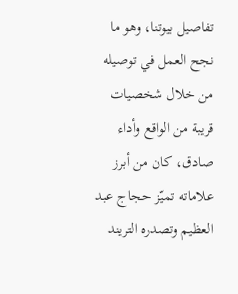تفاصيل بيوتنا، وهو ما نجح العمل في توصيله من خلال شخصيات قريبة من الواقع وأداء صادق، كان من أبرز علاماته تميّز حجاج عبد العظيم وتصدره التريند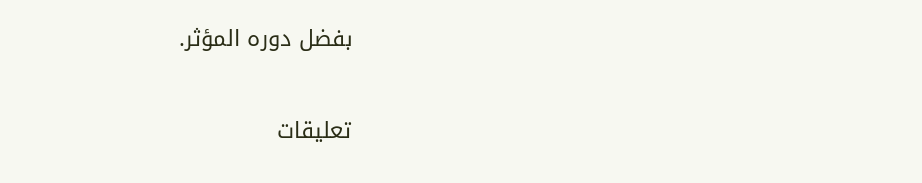بفضل دوره المؤثر.

تعليقات